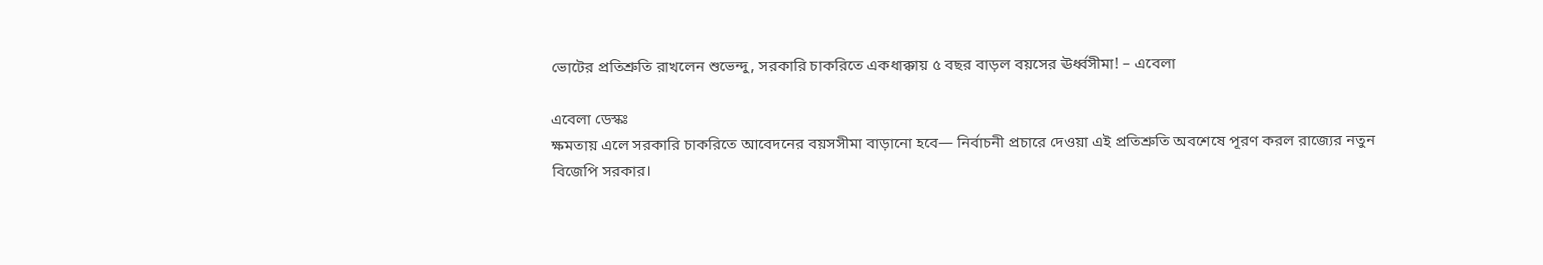ভোটের প্রতিশ্রুতি রাখলেন শুভেন্দু, সরকারি চাকরিতে একধাক্কায় ৫ বছর বাড়ল বয়সের ঊর্ধ্বসীমা! – এবেলা

এবেলা ডেস্কঃ
ক্ষমতায় এলে সরকারি চাকরিতে আবেদনের বয়সসীমা বাড়ানো হবে— নির্বাচনী প্রচারে দেওয়া এই প্রতিশ্রুতি অবশেষে পূরণ করল রাজ্যের নতুন বিজেপি সরকার।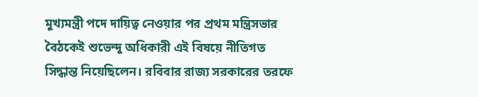মুখ্যমন্ত্রী পদে দায়িত্ব নেওয়ার পর প্রথম মন্ত্রিসভার বৈঠকেই শুভেন্দু অধিকারী এই বিষয়ে নীতিগত সিদ্ধান্ত নিয়েছিলেন। রবিবার রাজ্য সরকারের তরফে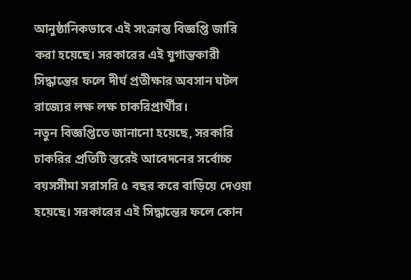আনুষ্ঠানিকভাবে এই সংক্রান্ত বিজ্ঞপ্তি জারি করা হয়েছে। সরকারের এই যুগান্তকারী সিদ্ধান্তের ফলে দীর্ঘ প্রতীক্ষার অবসান ঘটল রাজ্যের লক্ষ লক্ষ চাকরিপ্রার্থীর।
নতুন বিজ্ঞপ্তিতে জানানো হয়েছে, সরকারি চাকরির প্রতিটি স্তরেই আবেদনের সর্বোচ্চ বয়সসীমা সরাসরি ৫ বছর করে বাড়িয়ে দেওয়া হয়েছে। সরকারের এই সিদ্ধান্তের ফলে কোন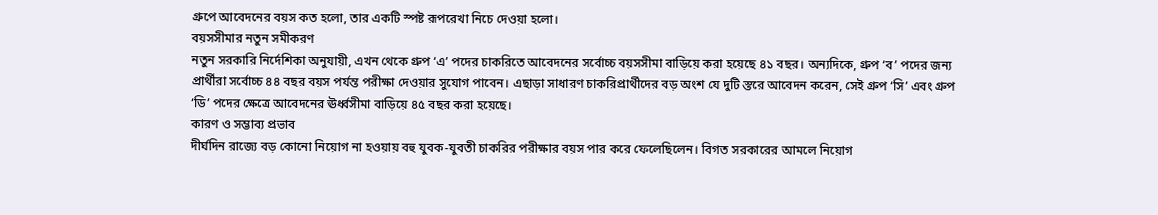গ্রুপে আবেদনের বয়স কত হলো, তার একটি স্পষ্ট রূপরেখা নিচে দেওয়া হলো।
বয়সসীমার নতুন সমীকরণ
নতুন সরকারি নির্দেশিকা অনুযায়ী, এখন থেকে গ্রুপ ‘এ’ পদের চাকরিতে আবেদনের সর্বোচ্চ বয়সসীমা বাড়িয়ে করা হয়েছে ৪১ বছর। অন্যদিকে, গ্রুপ ‘ব’ পদের জন্য প্রার্থীরা সর্বোচ্চ ৪৪ বছর বয়স পর্যন্ত পরীক্ষা দেওয়ার সুযোগ পাবেন। এছাড়া সাধারণ চাকরিপ্রার্থীদের বড় অংশ যে দুটি স্তরে আবেদন করেন, সেই গ্রুপ ‘সি’ এবং গ্রুপ ‘ডি’ পদের ক্ষেত্রে আবেদনের ঊর্ধ্বসীমা বাড়িয়ে ৪৫ বছর করা হয়েছে।
কারণ ও সম্ভাব্য প্রভাব
দীর্ঘদিন রাজ্যে বড় কোনো নিয়োগ না হওয়ায় বহু যুবক-যুবতী চাকরির পরীক্ষার বয়স পার করে ফেলেছিলেন। বিগত সরকারের আমলে নিয়োগ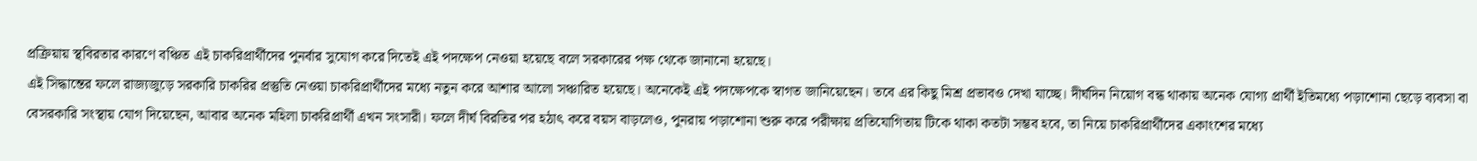প্রক্রিয়ায় স্থবিরতার কারণে বঞ্চিত এই চাকরিপ্রার্থীদের পুনর্বার সুযোগ করে দিতেই এই পদক্ষেপ নেওয়া হয়েছে বলে সরকারের পক্ষ থেকে জানানো হয়েছে।
এই সিদ্ধান্তের ফলে রাজ্যজুড়ে সরকারি চাকরির প্রস্তুতি নেওয়া চাকরিপ্রার্থীদের মধ্যে নতুন করে আশার আলো সঞ্চারিত হয়েছে। অনেকেই এই পদক্ষেপকে স্বাগত জানিয়েছেন। তবে এর কিছু মিশ্র প্রভাবও দেখা যাচ্ছে। দীর্ঘদিন নিয়োগ বন্ধ থাকায় অনেক যোগ্য প্রার্থী ইতিমধ্যে পড়াশোনা ছেড়ে ব্যবসা বা বেসরকারি সংস্থায় যোগ দিয়েছেন, আবার অনেক মহিলা চাকরিপ্রার্থী এখন সংসারী। ফলে দীর্ঘ বিরতির পর হঠাৎ করে বয়স বাড়লেও, পুনরায় পড়াশোনা শুরু করে পরীক্ষায় প্রতিযোগিতায় টিকে থাকা কতটা সম্ভব হবে, তা নিয়ে চাকরিপ্রার্থীদের একাংশের মধ্যে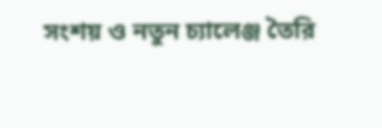সংশয় ও নতুন চ্যালেঞ্জ তৈরি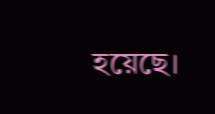হয়েছে।